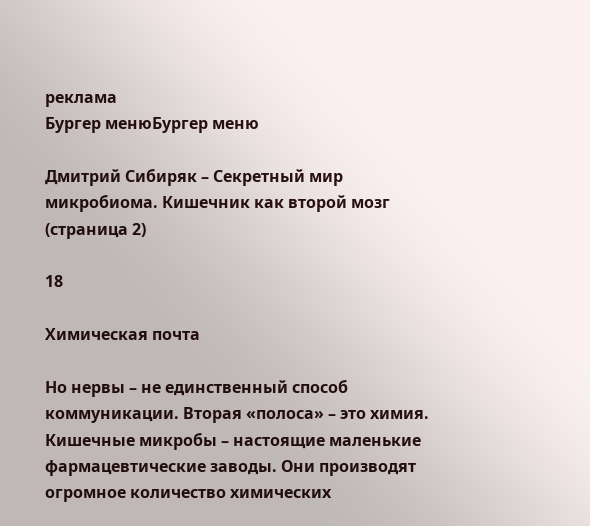реклама
Бургер менюБургер меню

Дмитрий Сибиряк – Секретный мир микробиома. Кишечник как второй мозг (страница 2)

18

Химическая почта

Но нервы – не единственный способ коммуникации. Вторая «полоса» – это химия. Кишечные микробы – настоящие маленькие фармацевтические заводы. Они производят огромное количество химических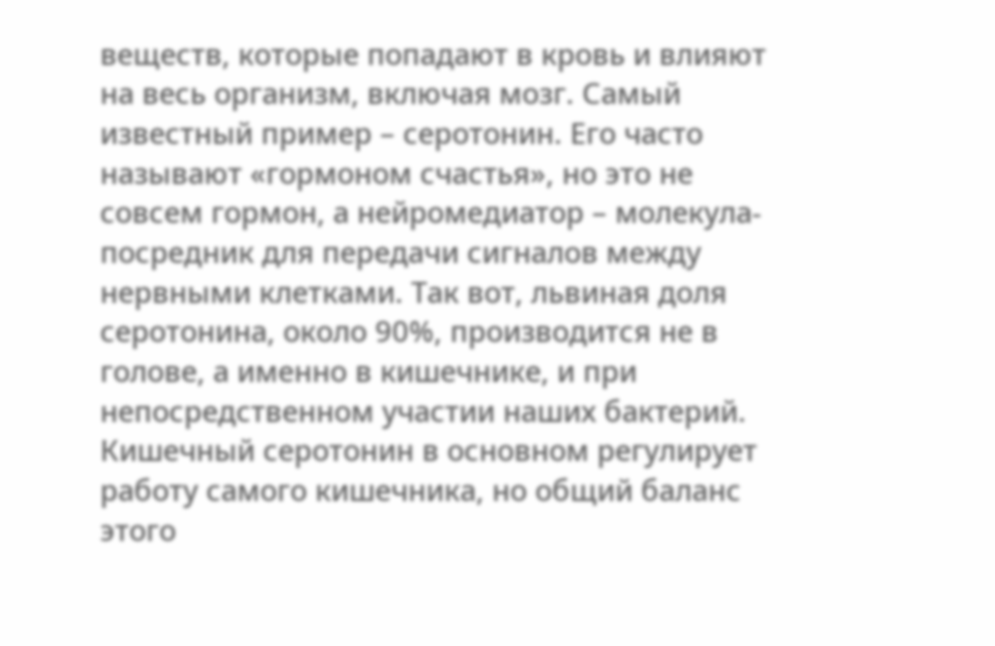веществ, которые попадают в кровь и влияют на весь организм, включая мозг. Самый известный пример – серотонин. Его часто называют «гормоном счастья», но это не совсем гормон, а нейромедиатор – молекула-посредник для передачи сигналов между нервными клетками. Так вот, львиная доля серотонина, около 90%, производится не в голове, а именно в кишечнике, и при непосредственном участии наших бактерий. Кишечный серотонин в основном регулирует работу самого кишечника, но общий баланс этого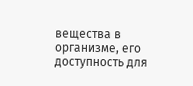вещества в организме, его доступность для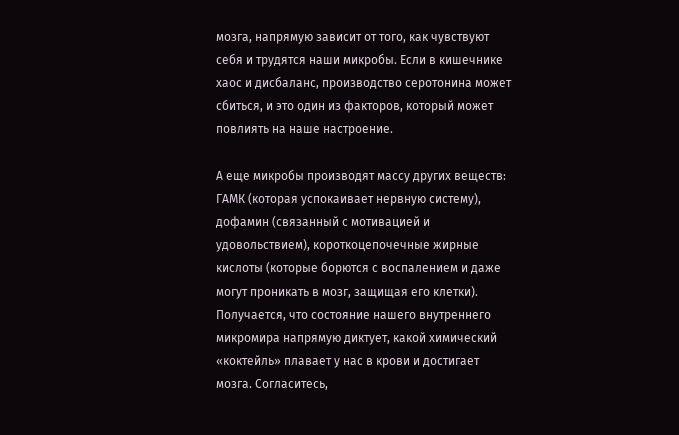мозга, напрямую зависит от того, как чувствуют себя и трудятся наши микробы. Если в кишечнике хаос и дисбаланс, производство серотонина может сбиться, и это один из факторов, который может повлиять на наше настроение.

А еще микробы производят массу других веществ: ГАМК (которая успокаивает нервную систему), дофамин (связанный с мотивацией и удовольствием), короткоцепочечные жирные кислоты (которые борются с воспалением и даже могут проникать в мозг, защищая его клетки). Получается, что состояние нашего внутреннего микромира напрямую диктует, какой химический «коктейль» плавает у нас в крови и достигает мозга. Согласитесь,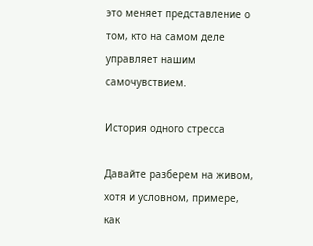это меняет представление о том, кто на самом деле управляет нашим самочувствием.

История одного стресса

Давайте разберем на живом, хотя и условном, примере, как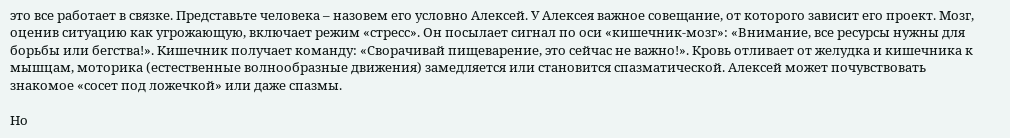это все работает в связке. Представьте человека – назовем его условно Алексей. У Алексея важное совещание, от которого зависит его проект. Мозг, оценив ситуацию как угрожающую, включает режим «стресс». Он посылает сигнал по оси «кишечник-мозг»: «Внимание, все ресурсы нужны для борьбы или бегства!». Кишечник получает команду: «Сворачивай пищеварение, это сейчас не важно!». Кровь отливает от желудка и кишечника к мышцам, моторика (естественные волнообразные движения) замедляется или становится спазматической. Алексей может почувствовать знакомое «сосет под ложечкой» или даже спазмы.

Но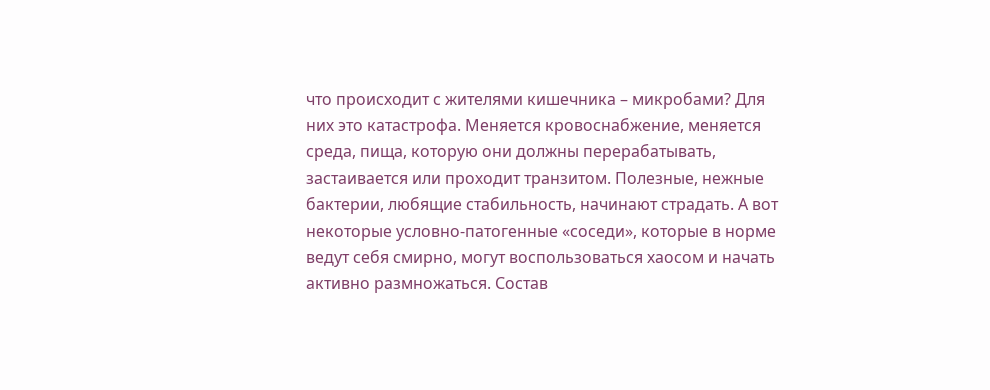что происходит с жителями кишечника – микробами? Для них это катастрофа. Меняется кровоснабжение, меняется среда, пища, которую они должны перерабатывать, застаивается или проходит транзитом. Полезные, нежные бактерии, любящие стабильность, начинают страдать. А вот некоторые условно-патогенные «соседи», которые в норме ведут себя смирно, могут воспользоваться хаосом и начать активно размножаться. Состав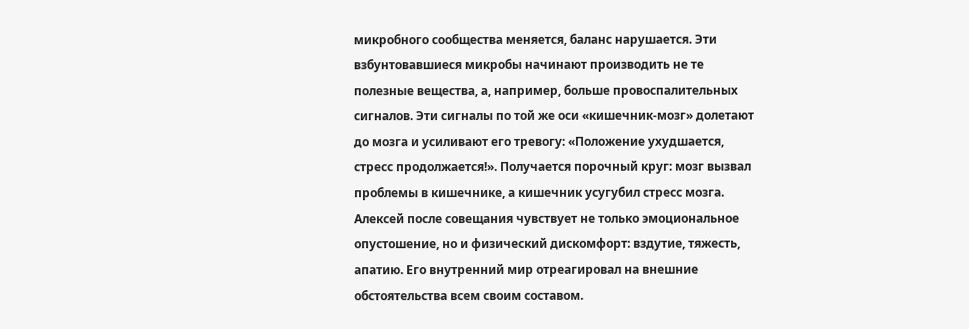микробного сообщества меняется, баланс нарушается. Эти взбунтовавшиеся микробы начинают производить не те полезные вещества, а, например, больше провоспалительных сигналов. Эти сигналы по той же оси «кишечник-мозг» долетают до мозга и усиливают его тревогу: «Положение ухудшается, стресс продолжается!». Получается порочный круг: мозг вызвал проблемы в кишечнике, а кишечник усугубил стресс мозга. Алексей после совещания чувствует не только эмоциональное опустошение, но и физический дискомфорт: вздутие, тяжесть, апатию. Его внутренний мир отреагировал на внешние обстоятельства всем своим составом.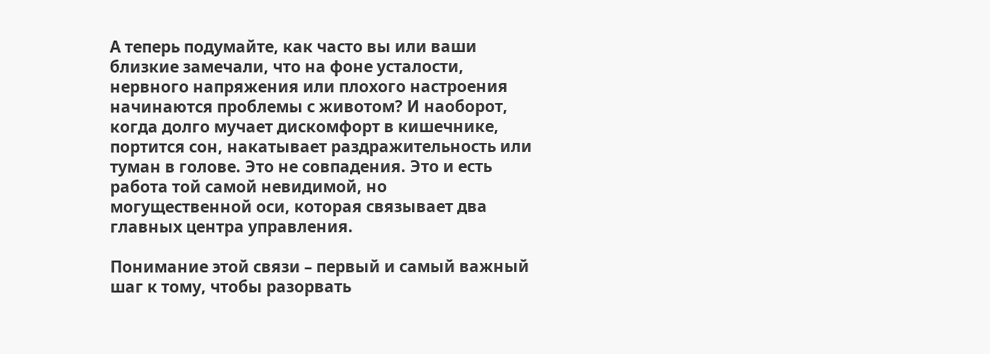А теперь подумайте, как часто вы или ваши близкие замечали, что на фоне усталости, нервного напряжения или плохого настроения начинаются проблемы с животом? И наоборот, когда долго мучает дискомфорт в кишечнике, портится сон, накатывает раздражительность или туман в голове. Это не совпадения. Это и есть работа той самой невидимой, но могущественной оси, которая связывает два главных центра управления.

Понимание этой связи – первый и самый важный шаг к тому, чтобы разорвать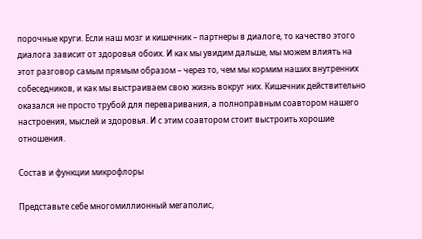порочные круги. Если наш мозг и кишечник – партнеры в диалоге, то качество этого диалога зависит от здоровья обоих. И как мы увидим дальше, мы можем влиять на этот разговор самым прямым образом – через то, чем мы кормим наших внутренних собеседников, и как мы выстраиваем свою жизнь вокруг них. Кишечник действительно оказался не просто трубой для переваривания, а полноправным соавтором нашего настроения, мыслей и здоровья. И с этим соавтором стоит выстроить хорошие отношения.

Состав и функции микрофлоры

Представьте себе многомиллионный мегаполис,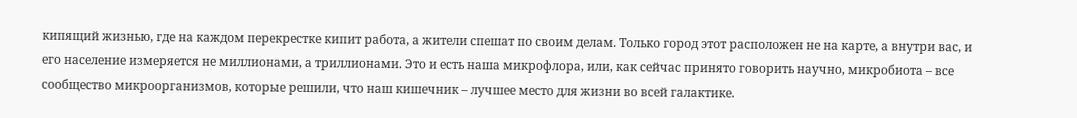кипящий жизнью, где на каждом перекрестке кипит работа, а жители спешат по своим делам. Только город этот расположен не на карте, а внутри вас, и его население измеряется не миллионами, а триллионами. Это и есть наша микрофлора, или, как сейчас принято говорить научно, микробиота – все сообщество микроорганизмов, которые решили, что наш кишечник – лучшее место для жизни во всей галактике.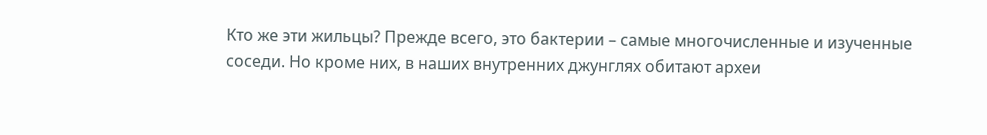Кто же эти жильцы? Прежде всего, это бактерии – самые многочисленные и изученные соседи. Но кроме них, в наших внутренних джунглях обитают археи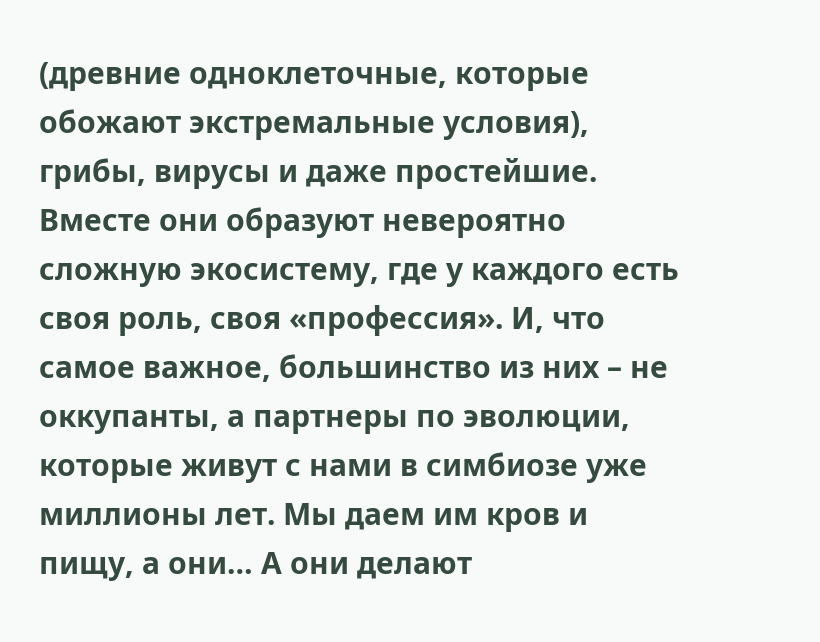(древние одноклеточные, которые обожают экстремальные условия), грибы, вирусы и даже простейшие. Вместе они образуют невероятно сложную экосистему, где у каждого есть своя роль, своя «профессия». И, что самое важное, большинство из них – не оккупанты, а партнеры по эволюции, которые живут с нами в симбиозе уже миллионы лет. Мы даем им кров и пищу, а они… А они делают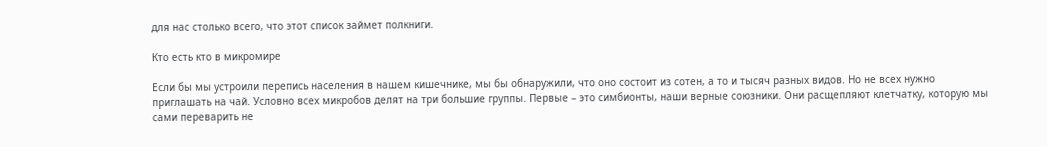для нас столько всего, что этот список займет полкниги.

Кто есть кто в микромире

Если бы мы устроили перепись населения в нашем кишечнике, мы бы обнаружили, что оно состоит из сотен, а то и тысяч разных видов. Но не всех нужно приглашать на чай. Условно всех микробов делят на три большие группы. Первые – это симбионты, наши верные союзники. Они расщепляют клетчатку, которую мы сами переварить не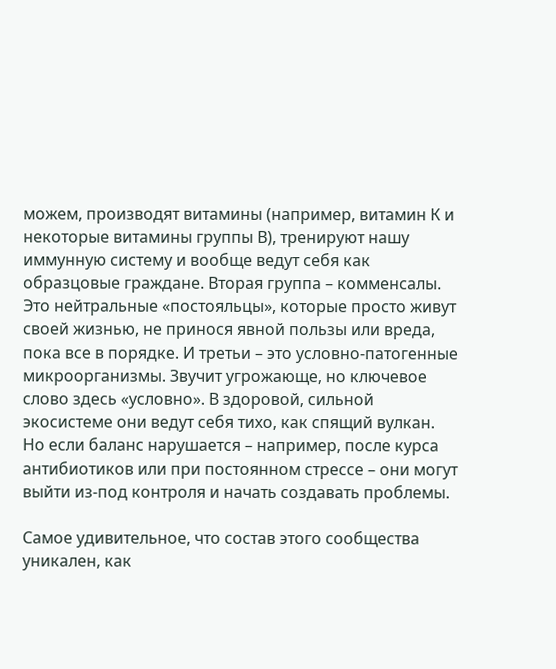можем, производят витамины (например, витамин К и некоторые витамины группы В), тренируют нашу иммунную систему и вообще ведут себя как образцовые граждане. Вторая группа – комменсалы. Это нейтральные «постояльцы», которые просто живут своей жизнью, не принося явной пользы или вреда, пока все в порядке. И третьи – это условно-патогенные микроорганизмы. Звучит угрожающе, но ключевое слово здесь «условно». В здоровой, сильной экосистеме они ведут себя тихо, как спящий вулкан. Но если баланс нарушается – например, после курса антибиотиков или при постоянном стрессе – они могут выйти из-под контроля и начать создавать проблемы.

Самое удивительное, что состав этого сообщества уникален, как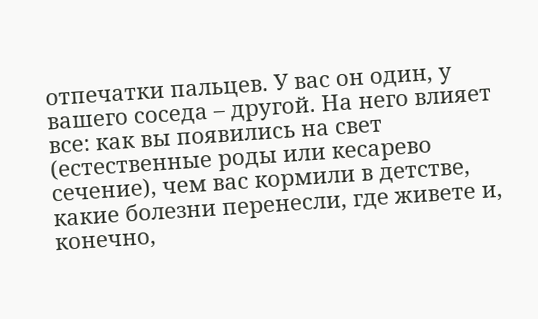отпечатки пальцев. У вас он один, у вашего соседа – другой. На него влияет все: как вы появились на свет (естественные роды или кесарево сечение), чем вас кормили в детстве, какие болезни перенесли, где живете и, конечно,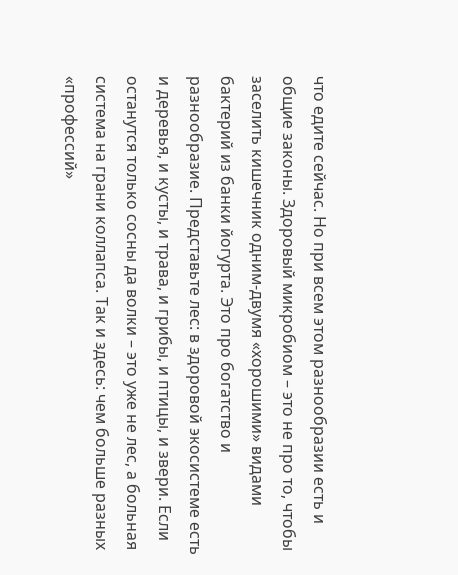что едите сейчас. Но при всем этом разнообразии есть и общие законы. Здоровый микробиом – это не про то, чтобы заселить кишечник одним-двумя «хорошими» видами бактерий из банки йогурта. Это про богатство и разнообразие. Представьте лес: в здоровой экосистеме есть и деревья, и кусты, и трава, и грибы, и птицы, и звери. Если останутся только сосны да волки – это уже не лес, а больная система на грани коллапса. Так и здесь: чем больше разных «профессий»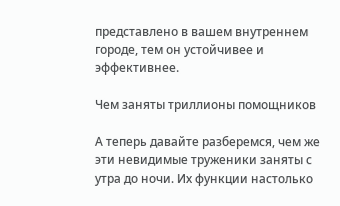представлено в вашем внутреннем городе, тем он устойчивее и эффективнее.

Чем заняты триллионы помощников

А теперь давайте разберемся, чем же эти невидимые труженики заняты с утра до ночи. Их функции настолько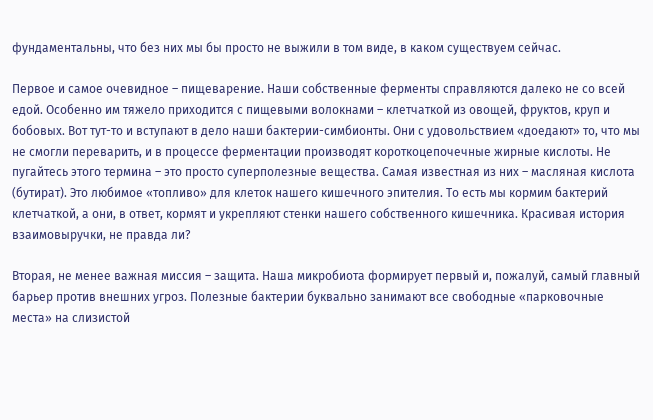фундаментальны, что без них мы бы просто не выжили в том виде, в каком существуем сейчас.

Первое и самое очевидное – пищеварение. Наши собственные ферменты справляются далеко не со всей едой. Особенно им тяжело приходится с пищевыми волокнами – клетчаткой из овощей, фруктов, круп и бобовых. Вот тут-то и вступают в дело наши бактерии-симбионты. Они с удовольствием «доедают» то, что мы не смогли переварить, и в процессе ферментации производят короткоцепочечные жирные кислоты. Не пугайтесь этого термина – это просто суперполезные вещества. Самая известная из них – масляная кислота (бутират). Это любимое «топливо» для клеток нашего кишечного эпителия. То есть мы кормим бактерий клетчаткой, а они, в ответ, кормят и укрепляют стенки нашего собственного кишечника. Красивая история взаимовыручки, не правда ли?

Вторая, не менее важная миссия – защита. Наша микробиота формирует первый и, пожалуй, самый главный барьер против внешних угроз. Полезные бактерии буквально занимают все свободные «парковочные места» на слизистой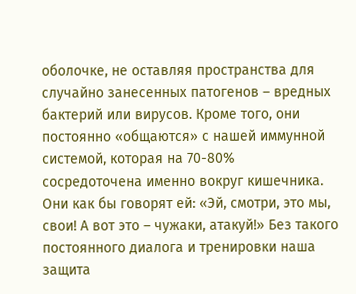оболочке, не оставляя пространства для случайно занесенных патогенов – вредных бактерий или вирусов. Кроме того, они постоянно «общаются» с нашей иммунной системой, которая на 70-80% сосредоточена именно вокруг кишечника. Они как бы говорят ей: «Эй, смотри, это мы, свои! А вот это – чужаки, атакуй!» Без такого постоянного диалога и тренировки наша защита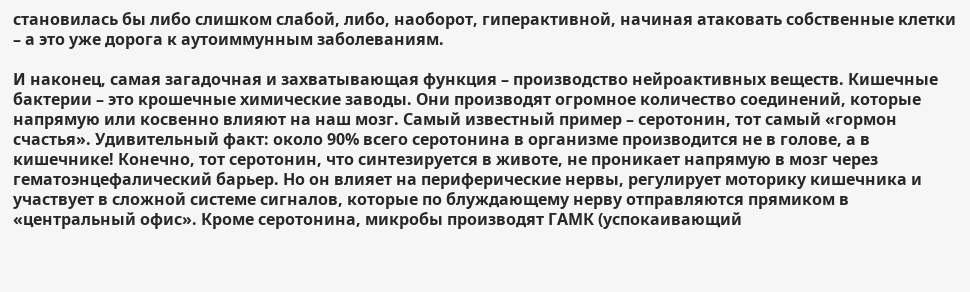становилась бы либо слишком слабой, либо, наоборот, гиперактивной, начиная атаковать собственные клетки – а это уже дорога к аутоиммунным заболеваниям.

И наконец, самая загадочная и захватывающая функция – производство нейроактивных веществ. Кишечные бактерии – это крошечные химические заводы. Они производят огромное количество соединений, которые напрямую или косвенно влияют на наш мозг. Самый известный пример – серотонин, тот самый «гормон счастья». Удивительный факт: около 90% всего серотонина в организме производится не в голове, а в кишечнике! Конечно, тот серотонин, что синтезируется в животе, не проникает напрямую в мозг через гематоэнцефалический барьер. Но он влияет на периферические нервы, регулирует моторику кишечника и участвует в сложной системе сигналов, которые по блуждающему нерву отправляются прямиком в «центральный офис». Кроме серотонина, микробы производят ГАМК (успокаивающий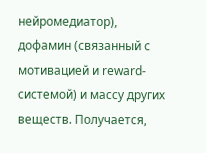нейромедиатор), дофамин (связанный с мотивацией и reward-системой) и массу других веществ. Получается,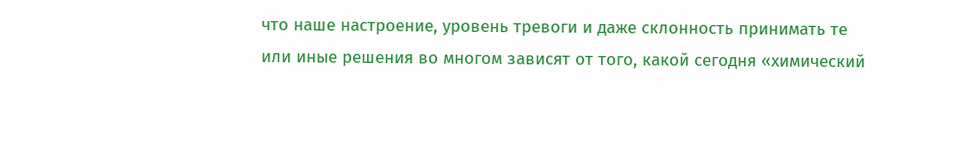что наше настроение, уровень тревоги и даже склонность принимать те или иные решения во многом зависят от того, какой сегодня «химический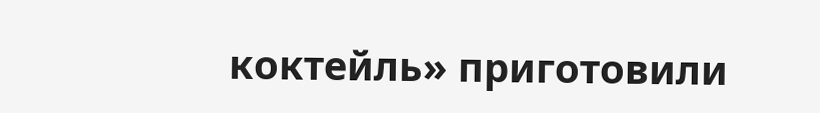коктейль» приготовили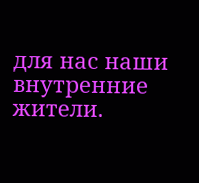для нас наши внутренние жители.